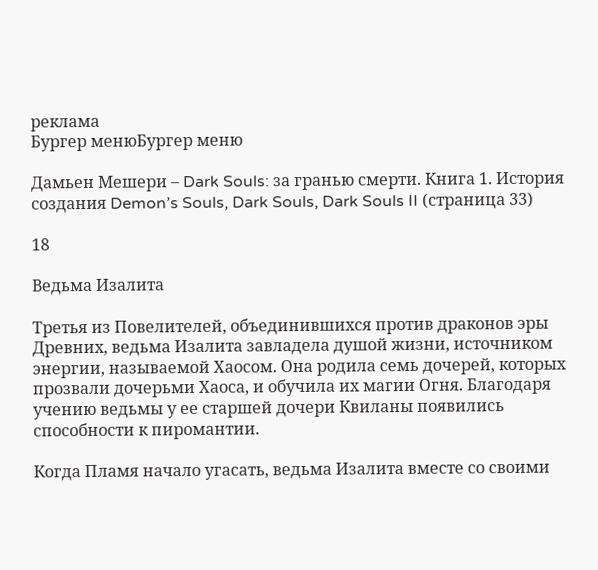реклама
Бургер менюБургер меню

Дамьен Мешери – Dark Souls: за гранью смерти. Книга 1. История создания Demon’s Souls, Dark Souls, Dark Souls II (страница 33)

18

Ведьма Изалита

Третья из Повелителей, объединившихся против драконов эры Древних, ведьма Изалита завладела душой жизни, источником энергии, называемой Хаосом. Она родила семь дочерей, которых прозвали дочерьми Хаоса, и обучила их магии Огня. Благодаря учению ведьмы у ее старшей дочери Квиланы появились способности к пиромантии.

Когда Пламя начало угасать, ведьма Изалита вместе со своими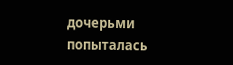дочерьми попыталась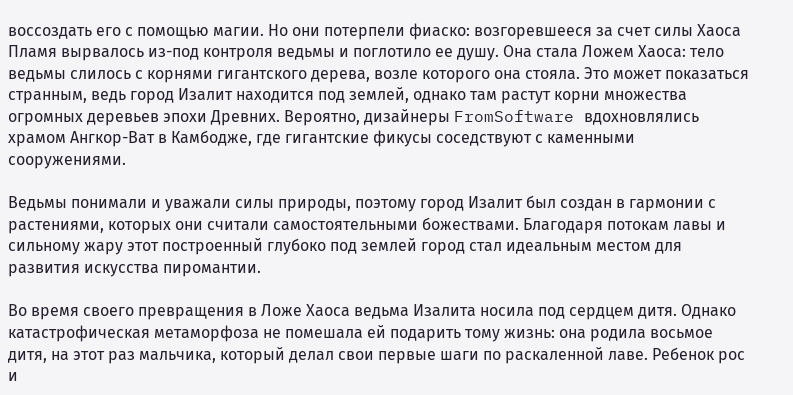воссоздать его с помощью магии. Но они потерпели фиаско: возгоревшееся за счет силы Хаоса Пламя вырвалось из-под контроля ведьмы и поглотило ее душу. Она стала Ложем Хаоса: тело ведьмы слилось с корнями гигантского дерева, возле которого она стояла. Это может показаться странным, ведь город Изалит находится под землей, однако там растут корни множества огромных деревьев эпохи Древних. Вероятно, дизайнеры FromSoftware вдохновлялись храмом Ангкор-Ват в Камбодже, где гигантские фикусы соседствуют с каменными сооружениями.

Ведьмы понимали и уважали силы природы, поэтому город Изалит был создан в гармонии с растениями, которых они считали самостоятельными божествами. Благодаря потокам лавы и сильному жару этот построенный глубоко под землей город стал идеальным местом для развития искусства пиромантии.

Во время своего превращения в Ложе Хаоса ведьма Изалита носила под сердцем дитя. Однако катастрофическая метаморфоза не помешала ей подарить тому жизнь: она родила восьмое дитя, на этот раз мальчика, который делал свои первые шаги по раскаленной лаве. Ребенок рос и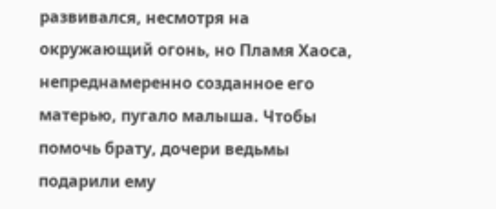развивался, несмотря на окружающий огонь, но Пламя Хаоса, непреднамеренно созданное его матерью, пугало малыша. Чтобы помочь брату, дочери ведьмы подарили ему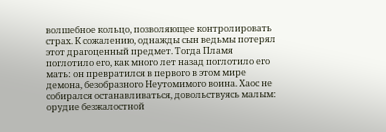волшебное кольцо, позволяющее контролировать страх. К сожалению, однажды сын ведьмы потерял этот драгоценный предмет. Тогда Пламя поглотило его, как много лет назад поглотило его мать: он превратился в первого в этом мире демона, безобразного Неутомимого воина. Хаос не собирался останавливаться, довольствуясь малым: орудие безжалостной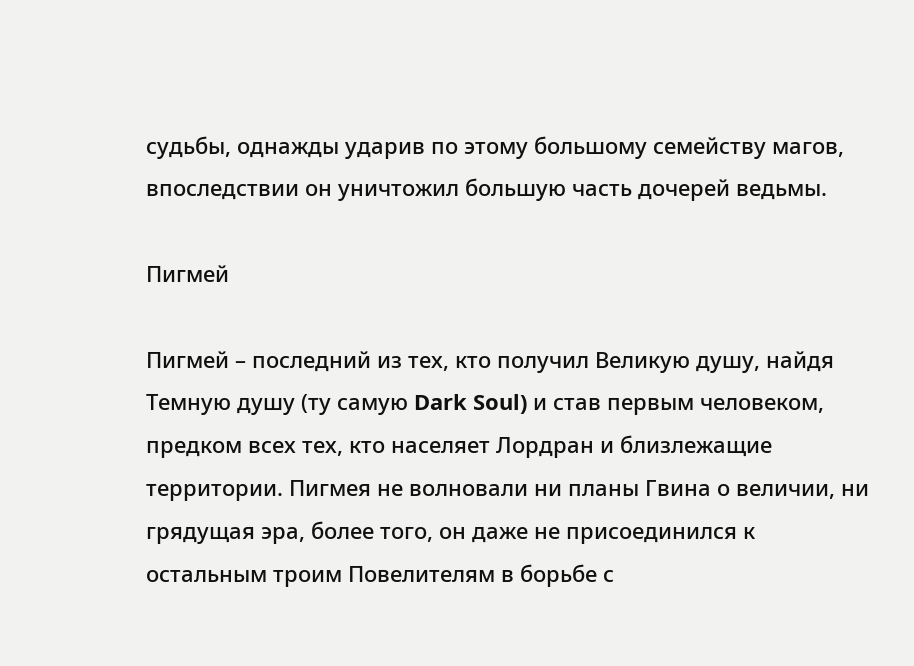судьбы, однажды ударив по этому большому семейству магов, впоследствии он уничтожил большую часть дочерей ведьмы.

Пигмей

Пигмей – последний из тех, кто получил Великую душу, найдя Темную душу (ту самую Dark Soul) и став первым человеком, предком всех тех, кто населяет Лордран и близлежащие территории. Пигмея не волновали ни планы Гвина о величии, ни грядущая эра, более того, он даже не присоединился к остальным троим Повелителям в борьбе с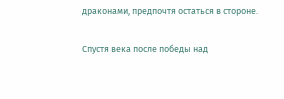драконами, предпочтя остаться в стороне.

Спустя века после победы над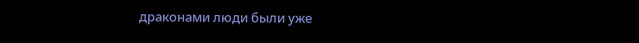драконами люди были уже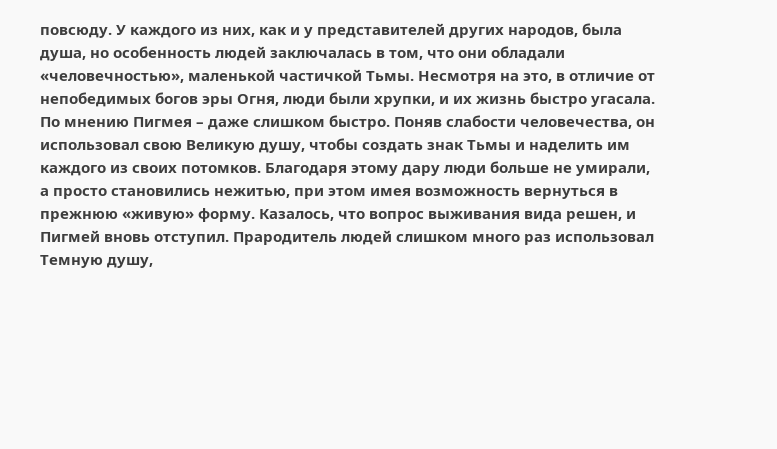повсюду. У каждого из них, как и у представителей других народов, была душа, но особенность людей заключалась в том, что они обладали «человечностью», маленькой частичкой Тьмы. Несмотря на это, в отличие от непобедимых богов эры Огня, люди были хрупки, и их жизнь быстро угасала. По мнению Пигмея – даже слишком быстро. Поняв слабости человечества, он использовал свою Великую душу, чтобы создать знак Тьмы и наделить им каждого из своих потомков. Благодаря этому дару люди больше не умирали, а просто становились нежитью, при этом имея возможность вернуться в прежнюю «живую» форму. Казалось, что вопрос выживания вида решен, и Пигмей вновь отступил. Прародитель людей слишком много раз использовал Темную душу,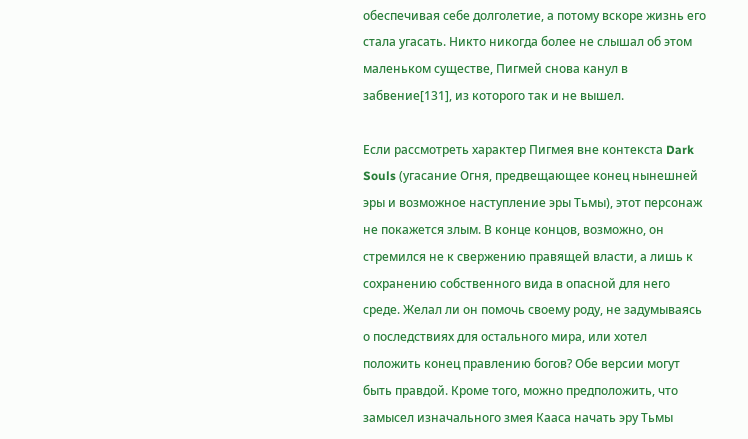обеспечивая себе долголетие, а потому вскоре жизнь его стала угасать. Никто никогда более не слышал об этом маленьком существе, Пигмей снова канул в забвение[131], из которого так и не вышел.

Если рассмотреть характер Пигмея вне контекста Dark Souls (угасание Огня, предвещающее конец нынешней эры и возможное наступление эры Тьмы), этот персонаж не покажется злым. В конце концов, возможно, он стремился не к свержению правящей власти, а лишь к сохранению собственного вида в опасной для него среде. Желал ли он помочь своему роду, не задумываясь о последствиях для остального мира, или хотел положить конец правлению богов? Обе версии могут быть правдой. Кроме того, можно предположить, что замысел изначального змея Кааса начать эру Тьмы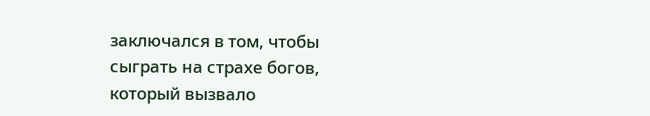заключался в том, чтобы сыграть на страхе богов, который вызвало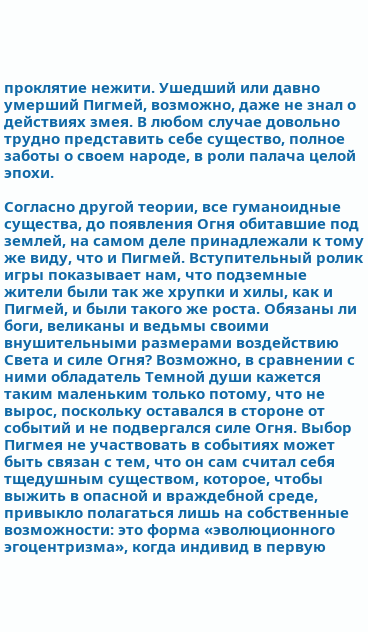проклятие нежити. Ушедший или давно умерший Пигмей, возможно, даже не знал о действиях змея. В любом случае довольно трудно представить себе существо, полное заботы о своем народе, в роли палача целой эпохи.

Согласно другой теории, все гуманоидные существа, до появления Огня обитавшие под землей, на самом деле принадлежали к тому же виду, что и Пигмей. Вступительный ролик игры показывает нам, что подземные жители были так же хрупки и хилы, как и Пигмей, и были такого же роста. Обязаны ли боги, великаны и ведьмы своими внушительными размерами воздействию Света и силе Огня? Возможно, в сравнении с ними обладатель Темной души кажется таким маленьким только потому, что не вырос, поскольку оставался в стороне от событий и не подвергался силе Огня. Выбор Пигмея не участвовать в событиях может быть связан с тем, что он сам считал себя тщедушным существом, которое, чтобы выжить в опасной и враждебной среде, привыкло полагаться лишь на собственные возможности: это форма «эволюционного эгоцентризма», когда индивид в первую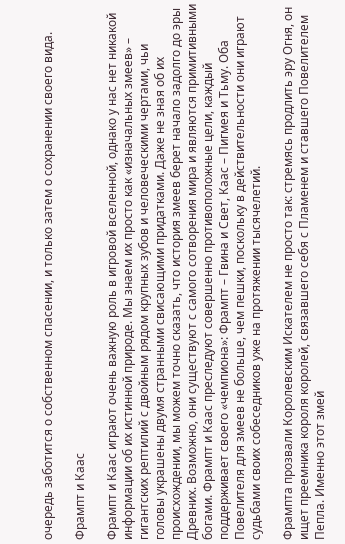очередь заботится о собственном спасении, и только затем о сохранении своего вида.

Фрампт и Каас

Фрампт и Каас играют очень важную роль в игровой вселенной, однако у нас нет никакой информации об их истинной природе. Мы знаем их просто как «изначальных змеев» – гигантских рептилий с двойным рядом крупных зубов и человеческими чертами, чьи головы украшены двумя странными свисающими придатками. Даже не зная об их происхождении, мы можем точно сказать, что история змеев берет начало задолго до эры Древних. Возможно, они существуют с самого сотворения мира и являются примитивными богами. Фрампт и Каас преследуют совершенно противоположные цели, каждый поддерживает своего «чемпиона»: Фрампт – Гвина и Свет, Каас – Пигмея и Тьму. Оба Повелителя для змеев не больше, чем пешки, поскольку в действительности они играют судьбами своих собеседников уже на протяжении тысячелетий.

Фрампта прозвали Королевским Искателем не просто так: стремясь продлить эру Огня, он ищет преемника короля королей, связавшего себя с Пламенем и ставшего Повелителем Пепла. Именно этот змей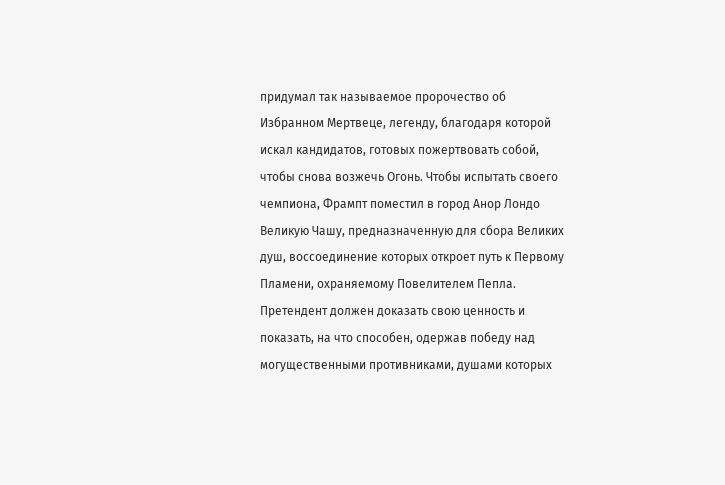придумал так называемое пророчество об Избранном Мертвеце, легенду, благодаря которой искал кандидатов, готовых пожертвовать собой, чтобы снова возжечь Огонь. Чтобы испытать своего чемпиона, Фрампт поместил в город Анор Лондо Великую Чашу, предназначенную для сбора Великих душ, воссоединение которых откроет путь к Первому Пламени, охраняемому Повелителем Пепла. Претендент должен доказать свою ценность и показать, на что способен, одержав победу над могущественными противниками, душами которых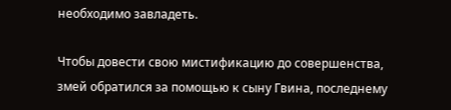необходимо завладеть.

Чтобы довести свою мистификацию до совершенства, змей обратился за помощью к сыну Гвина, последнему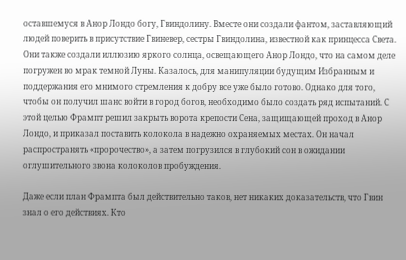оставшемуся в Анор Лондо богу, Гвиндолину. Вместе они создали фантом, заставляющий людей поверить в присутствие Гвиневер, сестры Гвиндолина, известной как принцесса Света. Они также создали иллюзию яркого солнца, освещающего Анор Лондо, что на самом деле погружен во мрак темной Луны. Казалось, для манипуляции будущим Избранным и поддержания его мнимого стремления к добру все уже было готово. Однако для того, чтобы он получил шанс войти в город богов, необходимо было создать ряд испытаний. С этой целью Фрампт решил закрыть ворота крепости Сена, защищающей проход в Анор Лондо, и приказал поставить колокола в надежно охраняемых местах. Он начал распространять «пророчество», а затем погрузился в глубокий сон в ожидании оглушительного звона колоколов пробуждения.

Даже если план Фрампта был действительно таков, нет никаких доказательств, что Гвин знал о его действиях. Кто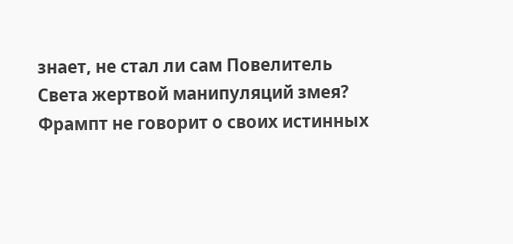знает, не стал ли сам Повелитель Света жертвой манипуляций змея? Фрампт не говорит о своих истинных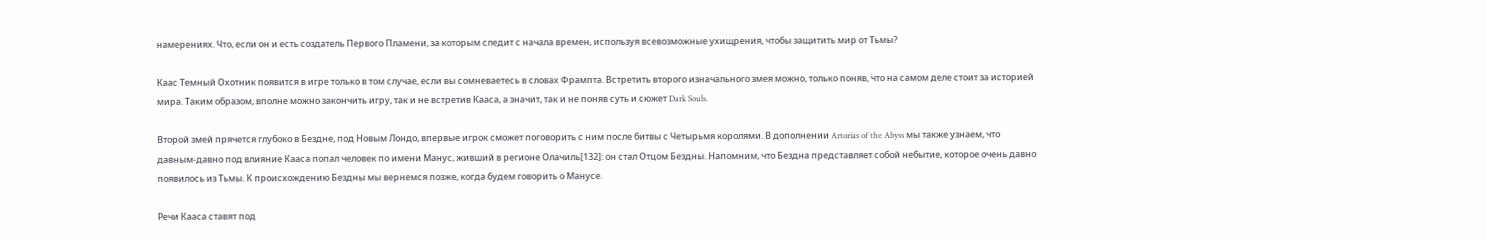намерениях. Что, если он и есть создатель Первого Пламени, за которым следит с начала времен, используя всевозможные ухищрения, чтобы защитить мир от Тьмы?

Каас Темный Охотник появится в игре только в том случае, если вы сомневаетесь в словах Фрампта. Встретить второго изначального змея можно, только поняв, что на самом деле стоит за историей мира. Таким образом, вполне можно закончить игру, так и не встретив Кааса, а значит, так и не поняв суть и сюжет Dark Souls.

Второй змей прячется глубоко в Бездне, под Новым Лондо, впервые игрок сможет поговорить с ним после битвы с Четырьмя королями. В дополнении Artorias of the Abyss мы также узнаем, что давным-давно под влияние Кааса попал человек по имени Манус, живший в регионе Олачиль[132]: он стал Отцом Бездны. Напомним, что Бездна представляет собой небытие, которое очень давно появилось из Тьмы. К происхождению Бездны мы вернемся позже, когда будем говорить о Манусе.

Речи Кааса ставят под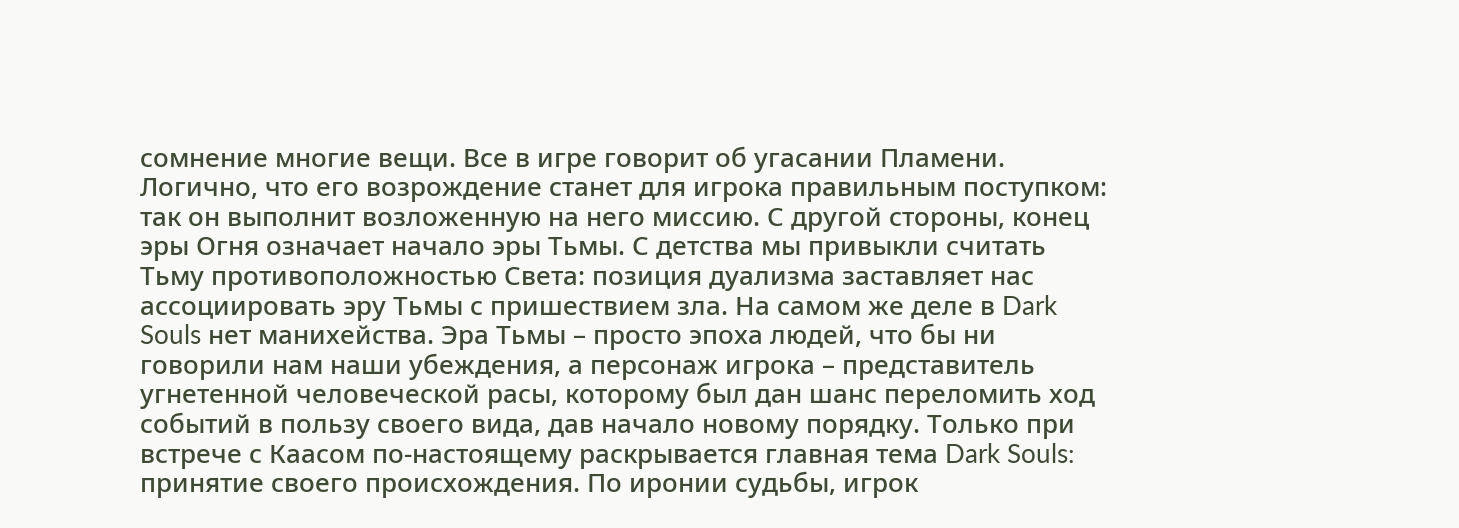сомнение многие вещи. Все в игре говорит об угасании Пламени. Логично, что его возрождение станет для игрока правильным поступком: так он выполнит возложенную на него миссию. С другой стороны, конец эры Огня означает начало эры Тьмы. С детства мы привыкли считать Тьму противоположностью Света: позиция дуализма заставляет нас ассоциировать эру Тьмы с пришествием зла. На самом же деле в Dark Souls нет манихейства. Эра Тьмы – просто эпоха людей, что бы ни говорили нам наши убеждения, а персонаж игрока – представитель угнетенной человеческой расы, которому был дан шанс переломить ход событий в пользу своего вида, дав начало новому порядку. Только при встрече с Каасом по-настоящему раскрывается главная тема Dark Souls: принятие своего происхождения. По иронии судьбы, игрок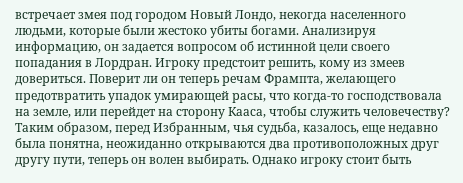встречает змея под городом Новый Лондо, некогда населенного людьми, которые были жестоко убиты богами. Анализируя информацию, он задается вопросом об истинной цели своего попадания в Лордран. Игроку предстоит решить, кому из змеев довериться. Поверит ли он теперь речам Фрампта, желающего предотвратить упадок умирающей расы, что когда-то господствовала на земле, или перейдет на сторону Кааса, чтобы служить человечеству? Таким образом, перед Избранным, чья судьба, казалось, еще недавно была понятна, неожиданно открываются два противоположных друг другу пути, теперь он волен выбирать. Однако игроку стоит быть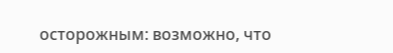осторожным: возможно, что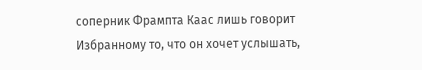соперник Фрампта Каас лишь говорит Избранному то, что он хочет услышать,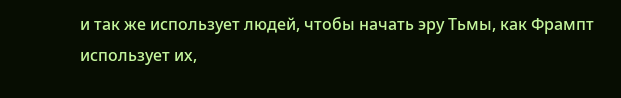и так же использует людей, чтобы начать эру Тьмы, как Фрампт использует их,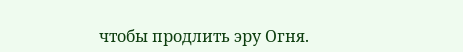чтобы продлить эру Огня.